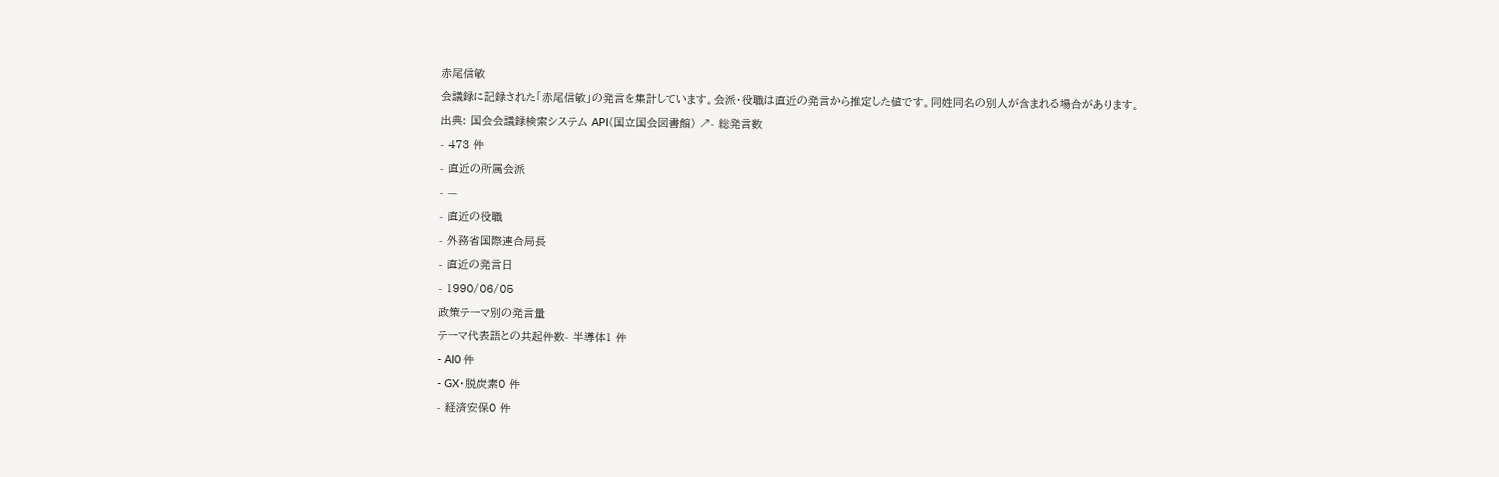赤尾信敏
会議録に記録された「赤尾信敏」の発言を集計しています。会派・役職は直近の発言から推定した値です。同姓同名の別人が含まれる場合があります。
出典: 国会会議録検索システム API(国立国会図書館) ↗- 総発言数
- 473 件
- 直近の所属会派
- —
- 直近の役職
- 外務省国際連合局長
- 直近の発言日
- 1990/06/05
政策テーマ別の発言量
テーマ代表語との共起件数- 半導体1 件
- AI0 件
- GX・脱炭素0 件
- 経済安保0 件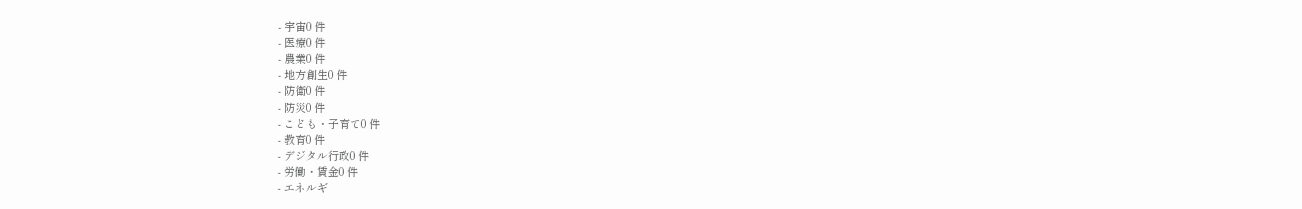- 宇宙0 件
- 医療0 件
- 農業0 件
- 地方創生0 件
- 防衛0 件
- 防災0 件
- こども・子育て0 件
- 教育0 件
- デジタル行政0 件
- 労働・賃金0 件
- エネルギ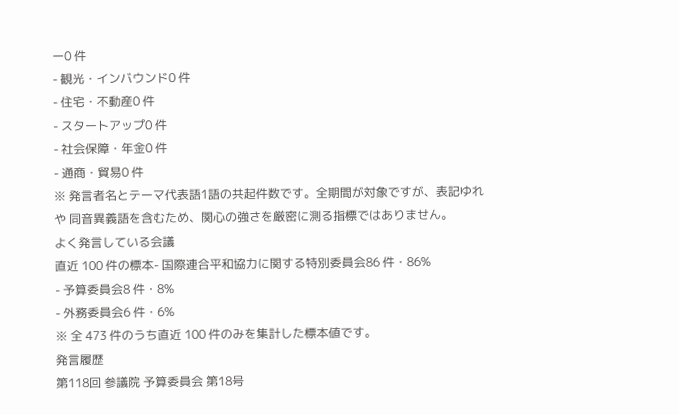ー0 件
- 観光・インバウンド0 件
- 住宅・不動産0 件
- スタートアップ0 件
- 社会保障・年金0 件
- 通商・貿易0 件
※ 発言者名とテーマ代表語1語の共起件数です。全期間が対象ですが、表記ゆれや 同音異義語を含むため、関心の強さを厳密に測る指標ではありません。
よく発言している会議
直近 100 件の標本- 国際連合平和協力に関する特別委員会86 件・86%
- 予算委員会8 件・8%
- 外務委員会6 件・6%
※ 全 473 件のうち直近 100 件のみを集計した標本値です。
発言履歴
第118回 参議院 予算委員会 第18号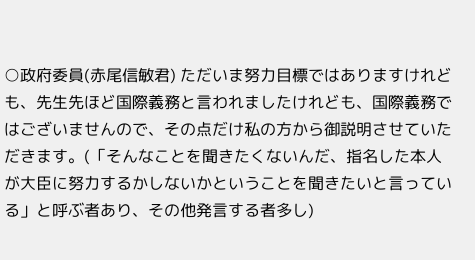○政府委員(赤尾信敏君) ただいま努力目標ではありますけれども、先生先ほど国際義務と言われましたけれども、国際義務ではございませんので、その点だけ私の方から御説明させていただきます。(「そんなことを聞きたくないんだ、指名した本人が大臣に努力するかしないかということを聞きたいと言っている」と呼ぶ者あり、その他発言する者多し)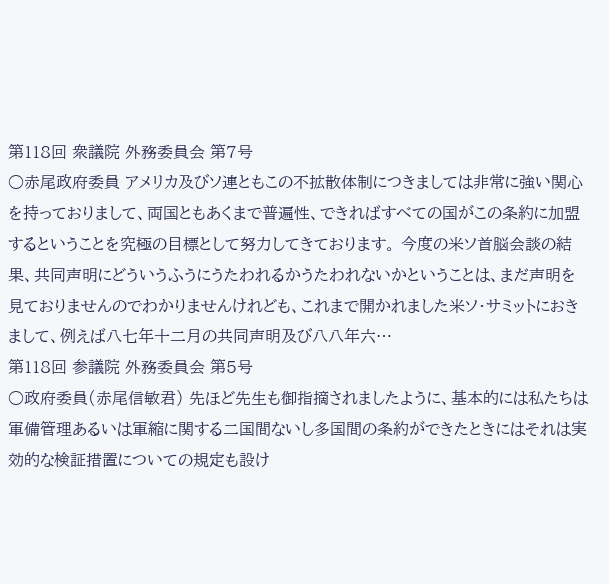第118回 衆議院 外務委員会 第7号
○赤尾政府委員 アメリカ及びソ連ともこの不拡散体制につきましては非常に強い関心を持っておりまして、両国ともあくまで普遍性、できればすべての国がこの条約に加盟するということを究極の目標として努力してきております。 今度の米ソ首脳会談の結果、共同声明にどういうふうにうたわれるかうたわれないかということは、まだ声明を見ておりませんのでわかりませんけれども、これまで開かれました米ソ・サミットにおきまして、例えば八七年十二月の共同声明及び八八年六…
第118回 参議院 外務委員会 第5号
○政府委員(赤尾信敏君) 先ほど先生も御指摘されましたように、基本的には私たちは軍備管理あるいは軍縮に関する二国間ないし多国間の条約ができたときにはそれは実効的な検証措置についての規定も設け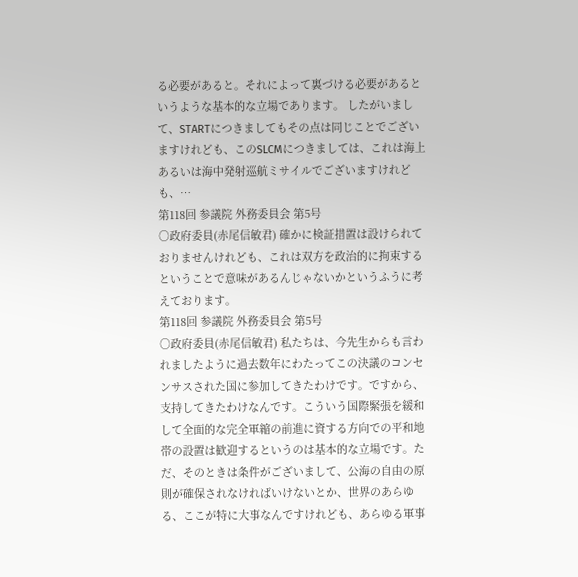る必要があると。それによって裏づける必要があるというような基本的な立場であります。 したがいまして、STARTにつきましてもその点は同じことでございますけれども、このSLCMにつきましては、これは海上あるいは海中発射巡航ミサイルでございますけれども、…
第118回 参議院 外務委員会 第5号
○政府委員(赤尾信敏君) 確かに検証措置は設けられておりませんけれども、これは双方を政治的に拘束するということで意味があるんじゃないかというふうに考えております。
第118回 参議院 外務委員会 第5号
○政府委員(赤尾信敏君) 私たちは、今先生からも言われましたように過去数年にわたってこの決議のコンセンサスされた国に参加してきたわけです。ですから、支持してきたわけなんです。こういう国際緊張を緩和して全面的な完全軍縮の前進に資する方向での平和地帯の設置は歓迎するというのは基本的な立場です。ただ、そのときは条件がございまして、公海の自由の原則が確保されなければいけないとか、世界のあらゆる、ここが特に大事なんですけれども、あらゆる軍事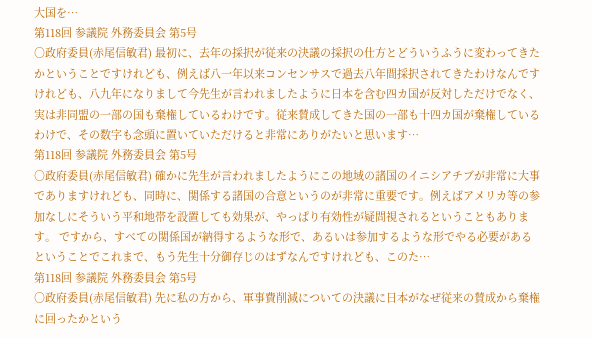大国を…
第118回 参議院 外務委員会 第5号
○政府委員(赤尾信敏君) 最初に、去年の採択が従来の決議の採択の仕方とどういうふうに変わってきたかということですけれども、例えば八一年以来コンセンサスで過去八年間採択されてきたわけなんですけれども、八九年になりまして今先生が言われましたように日本を含む四カ国が反対しただけでなく、実は非同盟の一部の国も棄権しているわけです。従来賛成してきた国の一部も十四カ国が棄権しているわけで、その数字も念頭に置いていただけると非常にありがたいと思います…
第118回 参議院 外務委員会 第5号
○政府委員(赤尾信敏君) 確かに先生が言われましたようにこの地域の諸国のイニシアチブが非常に大事でありますけれども、同時に、関係する諸国の合意というのが非常に重要です。例えばアメリカ等の参加なしにそういう平和地帯を設置しても効果が、やっぱり有効性が疑問視されるということもあります。 ですから、すべての関係国が納得するような形で、あるいは参加するような形でやる必要があるということでこれまで、もう先生十分御存じのはずなんですけれども、このた…
第118回 参議院 外務委員会 第5号
○政府委員(赤尾信敏君) 先に私の方から、軍事費削減についての決議に日本がなぜ従来の賛成から棄権に回ったかという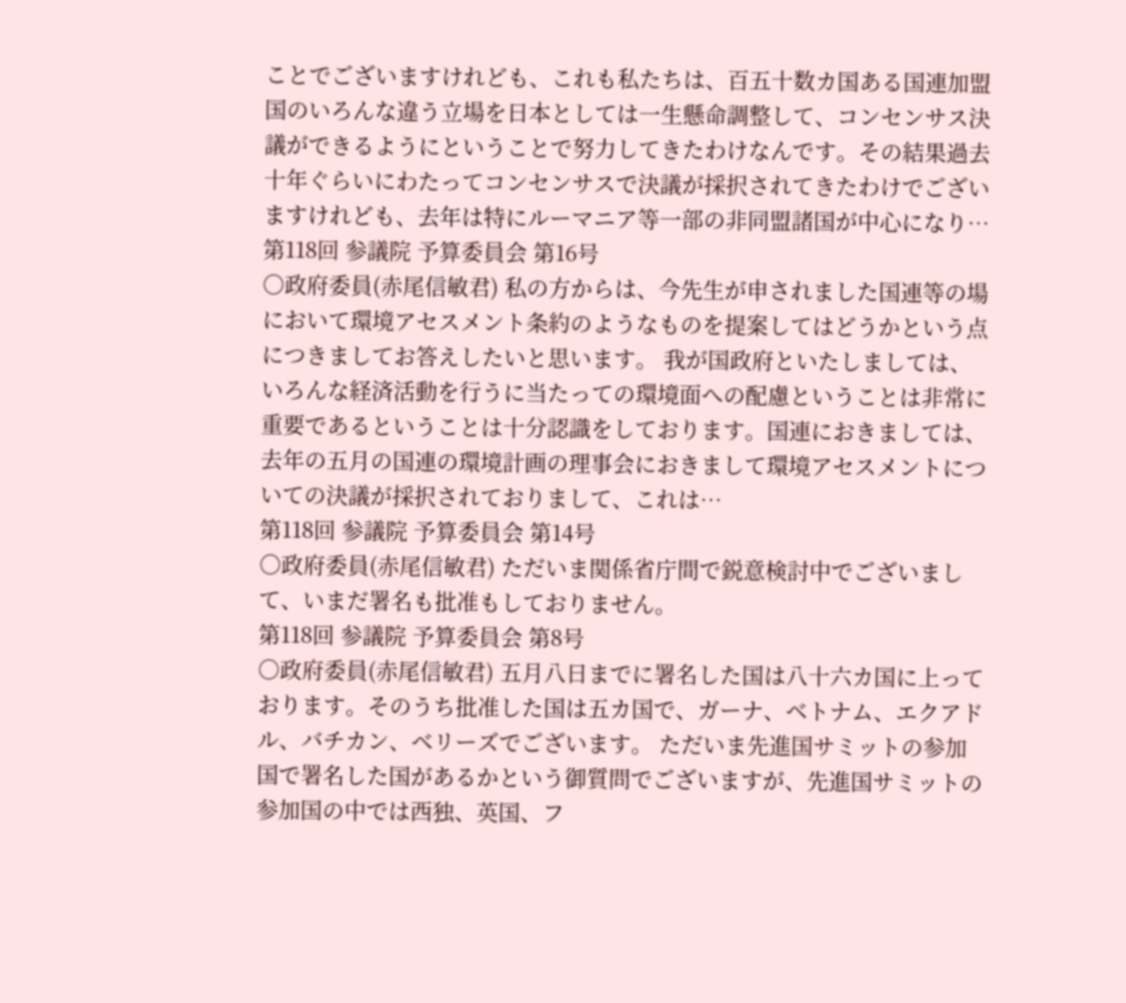ことでございますけれども、これも私たちは、百五十数カ国ある国連加盟国のいろんな違う立場を日本としては一生懸命調整して、コンセンサス決議ができるようにということで努力してきたわけなんです。その結果過去十年ぐらいにわたってコンセンサスで決議が採択されてきたわけでございますけれども、去年は特にルーマニア等一部の非同盟諸国が中心になり…
第118回 参議院 予算委員会 第16号
○政府委員(赤尾信敏君) 私の方からは、今先生が申されました国連等の場において環境アセスメント条約のようなものを提案してはどうかという点につきましてお答えしたいと思います。 我が国政府といたしましては、いろんな経済活動を行うに当たっての環境面への配慮ということは非常に重要であるということは十分認識をしております。国連におきましては、去年の五月の国連の環境計画の理事会におきまして環境アセスメントについての決議が採択されておりまして、これは…
第118回 参議院 予算委員会 第14号
○政府委員(赤尾信敏君) ただいま関係省庁間で鋭意検討中でございまして、いまだ署名も批准もしておりません。
第118回 参議院 予算委員会 第8号
○政府委員(赤尾信敏君) 五月八日までに署名した国は八十六カ国に上っております。そのうち批准した国は五カ国で、ガーナ、ベトナム、エクアドル、バチカン、ベリーズでございます。 ただいま先進国サミットの参加国で署名した国があるかという御質問でございますが、先進国サミットの参加国の中では西独、英国、フ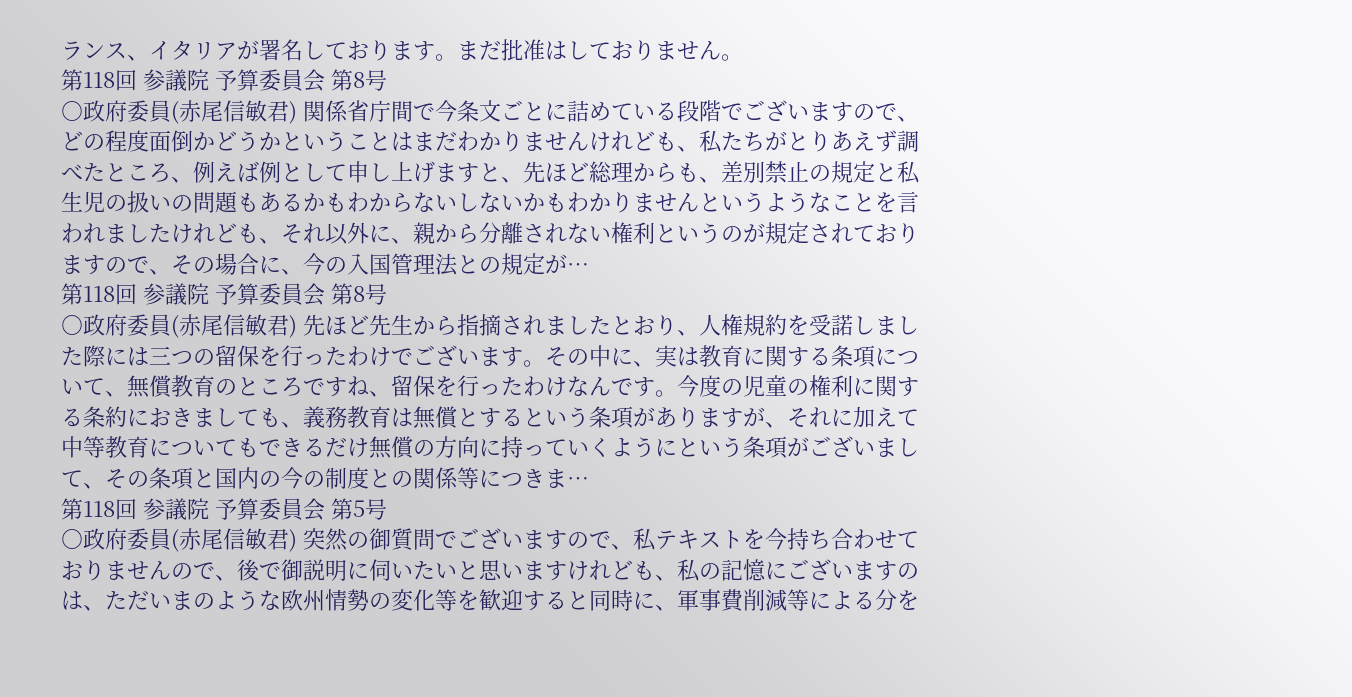ランス、イタリアが署名しております。まだ批准はしておりません。
第118回 参議院 予算委員会 第8号
○政府委員(赤尾信敏君) 関係省庁間で今条文ごとに詰めている段階でございますので、どの程度面倒かどうかということはまだわかりませんけれども、私たちがとりあえず調べたところ、例えば例として申し上げますと、先ほど総理からも、差別禁止の規定と私生児の扱いの問題もあるかもわからないしないかもわかりませんというようなことを言われましたけれども、それ以外に、親から分離されない権利というのが規定されておりますので、その場合に、今の入国管理法との規定が…
第118回 参議院 予算委員会 第8号
○政府委員(赤尾信敏君) 先ほど先生から指摘されましたとおり、人権規約を受諾しました際には三つの留保を行ったわけでございます。その中に、実は教育に関する条項について、無償教育のところですね、留保を行ったわけなんです。今度の児童の権利に関する条約におきましても、義務教育は無償とするという条項がありますが、それに加えて中等教育についてもできるだけ無償の方向に持っていくようにという条項がございまして、その条項と国内の今の制度との関係等につきま…
第118回 参議院 予算委員会 第5号
○政府委員(赤尾信敏君) 突然の御質問でございますので、私テキストを今持ち合わせておりませんので、後で御説明に伺いたいと思いますけれども、私の記憶にございますのは、ただいまのような欧州情勢の変化等を歓迎すると同時に、軍事費削減等による分を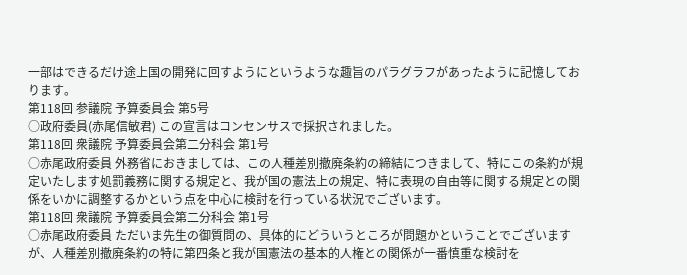一部はできるだけ途上国の開発に回すようにというような趣旨のパラグラフがあったように記憶しております。
第118回 参議院 予算委員会 第5号
○政府委員(赤尾信敏君) この宣言はコンセンサスで採択されました。
第118回 衆議院 予算委員会第二分科会 第1号
○赤尾政府委員 外務省におきましては、この人種差別撤廃条約の締結につきまして、特にこの条約が規定いたします処罰義務に関する規定と、我が国の憲法上の規定、特に表現の自由等に関する規定との関係をいかに調整するかという点を中心に検討を行っている状況でございます。
第118回 衆議院 予算委員会第二分科会 第1号
○赤尾政府委員 ただいま先生の御質問の、具体的にどういうところが問題かということでございますが、人種差別撤廃条約の特に第四条と我が国憲法の基本的人権との関係が一番慎重な検討を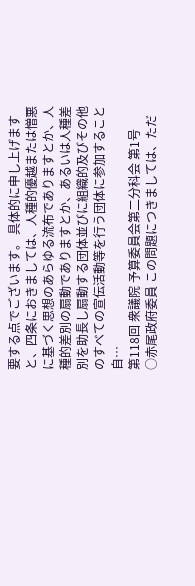要する点でございます。 具体的に申し上げますと、四条におきましては、人種的優越または憎悪に基づく思想のあらゆる流布でありますとか、人種的差別の扇動でありますとか、あるいは人種差別を助長し扇動する団体並びに組織的及びその他のすべての宣伝活動等を行う団体に参加すること自…
第118回 衆議院 予算委員会第二分科会 第1号
○赤尾政府委員 この問題につきましては、ただ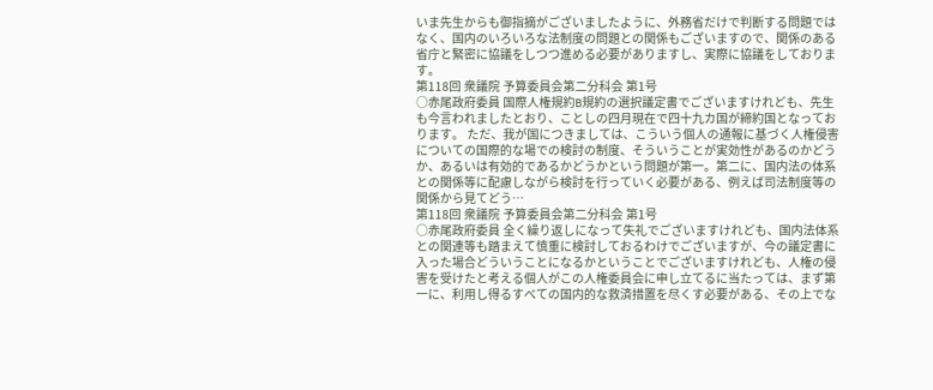いま先生からも御指摘がございましたように、外務省だけで判断する問題ではなく、国内のいろいろな法制度の問題との関係もございますので、関係のある省庁と緊密に協議をしつつ進める必要がありますし、実際に協議をしております。
第118回 衆議院 予算委員会第二分科会 第1号
○赤尾政府委員 国際人権規約B規約の選択議定書でございますけれども、先生も今言われましたとおり、ことしの四月現在で四十九カ国が締約国となっております。 ただ、我が国につきましては、こういう個人の通報に基づく人権侵害についての国際的な場での検討の制度、そういうことが実効性があるのかどうか、あるいは有効的であるかどうかという問題が第一。第二に、国内法の体系との関係等に配慮しながら検討を行っていく必要がある、例えば司法制度等の関係から見てどう…
第118回 衆議院 予算委員会第二分科会 第1号
○赤尾政府委員 全く繰り返しになって失礼でございますけれども、国内法体系との関連等も踏まえて慎重に検討しておるわけでございますが、今の議定書に入った場合どういうことになるかということでございますけれども、人権の侵害を受けたと考える個人がこの人権委員会に申し立てるに当たっては、まず第一に、利用し得るすべての国内的な救済措置を尽くす必要がある、その上でな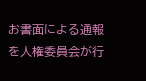お書面による通報を人権委員会が行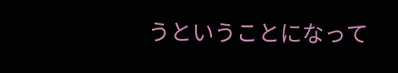うということになって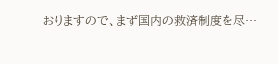おりますので、まず国内の救済制度を尽…